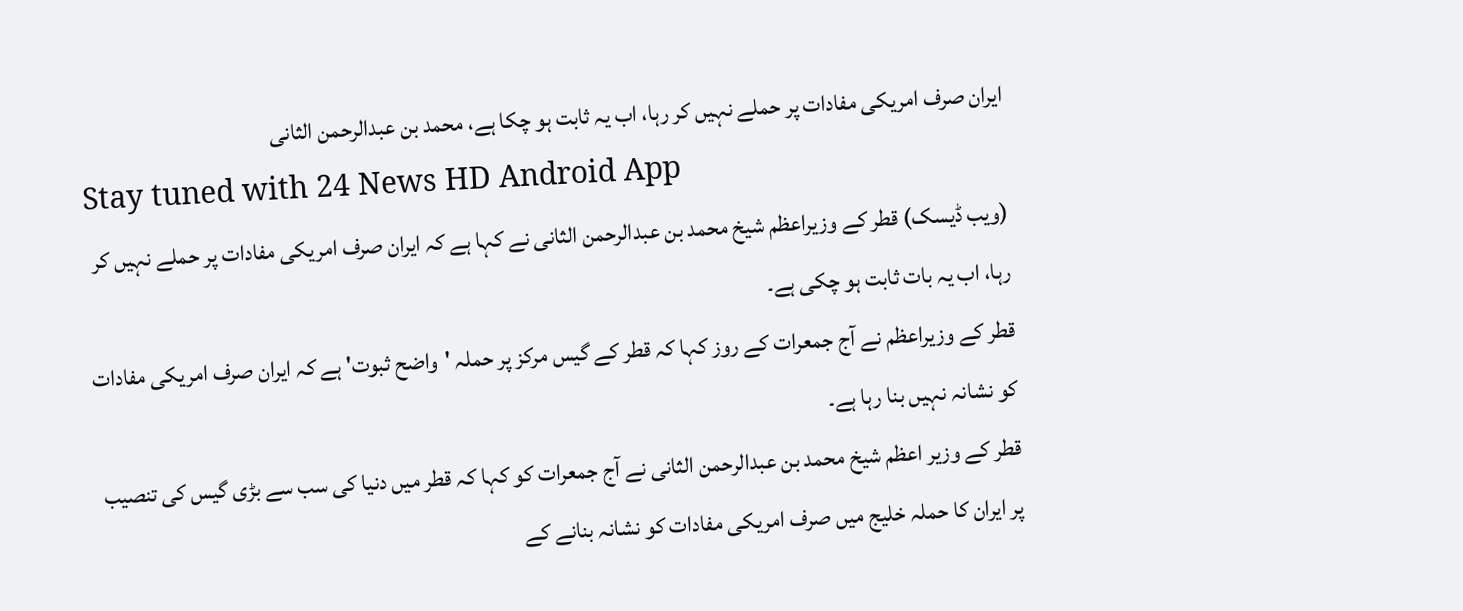ایران صرف امریکی مفادات پر حملے نہیں کر رہا، اب یہ ثابت ہو چکا ہے، محمد بن عبدالرحمن الثانی
Stay tuned with 24 News HD Android App
(ویب ڈیسک) قطر کے وزیراعظم شیخ محمد بن عبدالرحمن الثانی نے کہا ہے کہ ایران صرف امریکی مفادات پر حملے نہیں کر رہا، اب یہ بات ثابت ہو چکی ہے۔
قطر کے وزیراعظم نے آج جمعرات کے روز کہا کہ قطر کے گیس مرکز پر حملہ 'واضح ثبوت' ہے کہ ایران صرف امریکی مفادات کو نشانہ نہیں بنا رہا ہے۔
قطر کے وزیر اعظم شیخ محمد بن عبدالرحمن الثانی نے آج جمعرات کو کہا کہ قطر میں دنیا کی سب سے بڑی گیس کی تنصیب پر ایران کا حملہ خلیج میں صرف امریکی مفادات کو نشانہ بنانے کے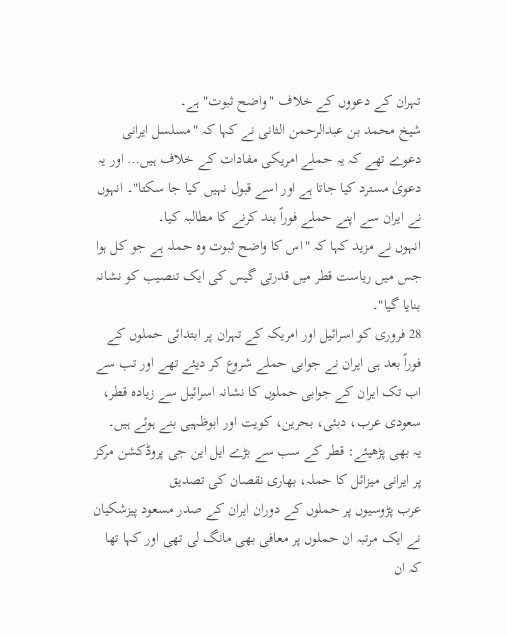تہران کے دعووں کے خلاف "واضح ثبوت" ہے۔
شیخ محمد بن عبدالرحمن الثانی نے کہا کہ "مسلسل ایرانی دعوے تھے کہ یہ حملے امریکی مفادات کے خلاف ہیں… اور یہ دعویٰ مسترد کیا جاتا ہے اور اسے قبول نہیں کیا جا سکتا"۔ انہوں نے ایران سے اپنے حملے فوراً بند کرنے کا مطالبہ کیا۔
انہوں نے مزید کہا کہ "اس کا واضح ثبوت وہ حملہ ہے جو کل ہوا جس میں ریاست قطر میں قدرتی گیس کی ایک تنصیب کو نشانہ بنایا گیا"۔
28 فروری کو اسرائیل اور امریکہ کے تہران پر ابتدائی حملوں کے فوراً بعد ہی ایران نے جوابی حملے شروع کر دیئے تھے اور تب سے اب تک ایران کے جوابی حملوں کا نشانہ اسرائیل سے زیادہ قطر، سعودی عرب، دبئی، بحرین، کویت اور ابوظہبی بنے ہوئے ہیں۔
یہ بھی پڑھیئے: قطر کے سب سے بڑے ایل این جی پروڈکشن مرکز پر ایرانی میزائل کا حملہ، بھاری نقصان کی تصدیق
عرب پڑوسیوں پر حملوں کے دوران ایران کے صدر مسعود پیزشکیان نے ایک مرتبہ ان حملوں پر معافی بھی مانگ لی تھی اور کہا تھا کہ ان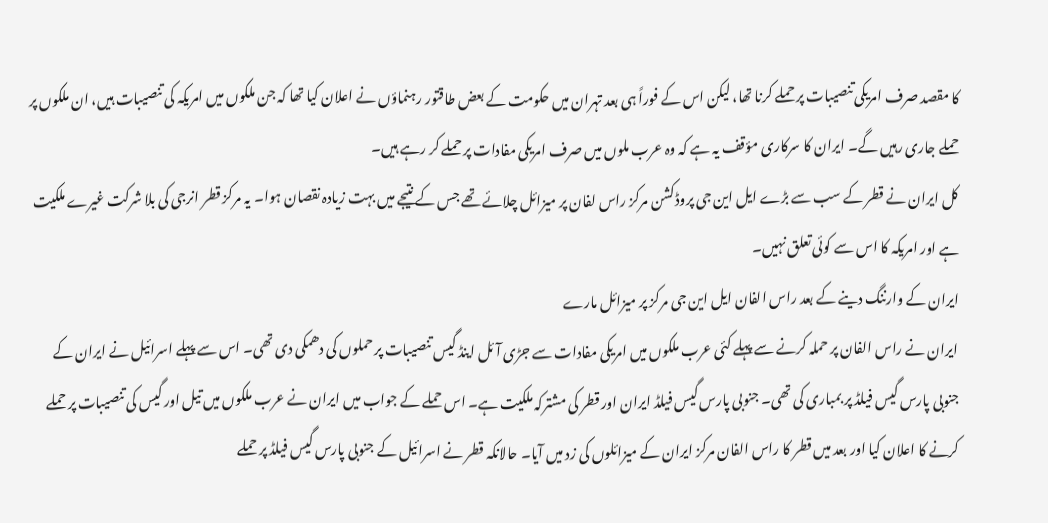کا مقصد صرف امریکی تنصیبات پر حملے کرنا تھا، لیکن اس کے فوراً ہی بعد تہران میں حکومت کے بعض طاقتور رہنماؤں نے اعلان کیا تھا کہ جن ملکوں میں امریکہ کی تنصیبات ہیں، ان ملکوں پر حملے جاری رہیں گے۔ ایران کا سرکاری مؤقف یہ ہے کہ وہ عرب ملوں میں صرف امریکی مفادات پر حملے کر رہے ہیں۔
کل ایران نے قطر کے سب سے بڑے ایل این جی پروڈکشن مرکز راس لفان پر میزائل چلائے تھے جس کے نتیجے میں بہت زیادہ نقصان ہوا۔ یہ مرکز قطر انرجی کی بلا شرکت غیرے ملکیت ہے اور امریکہ کا اس سے کوئی تعلق نہیں۔
ایران کے وارننگ دینے کے بعد راس الفان ایل این جی مرکز پر میزائل مارے
ایران نے راس الفان پر حملہ کرنے سے پہلے کئی عرب ملکوں میں امریکی مفادات سے جڑی آئل اینڈ گیس تنصیبات پر حملوں کی دھمکی دی تھی۔ اس سے پہلے اسرائیل نے ایران کے جنوبی پارس گیس فیلڈ پر بمباری کی تھی۔ جنوبی پارس گیس فیلڈ ایران اور قطر کی مشترکہ ملکیت ہے۔ اس حملے کے جواب میں ایران نے عرب ملکوں میں تیل اور گیس کی تنصیبات پر حملے کرنے کا اعلان کیا اور بعد میں قطر کا راس الفان مرکز ایران کے میزائلوں کی زد میں آیا۔ حالانکہ قطر نے اسرائیل کے جنوبی پارس گیس فیلڈ پر حملے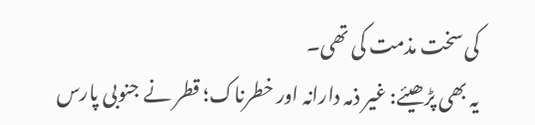کی سخت مذمت کی تھی۔
یہ بھی پڑھیئے: غیر ذمہ دارانہ اور خطرناک؛ قطر نے جنوبی پارس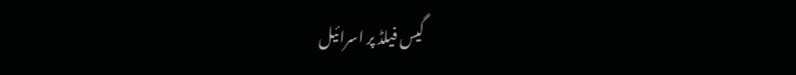گیس فیلڈ پر اسرائیل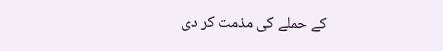کے حملے کی مذمت کر دی